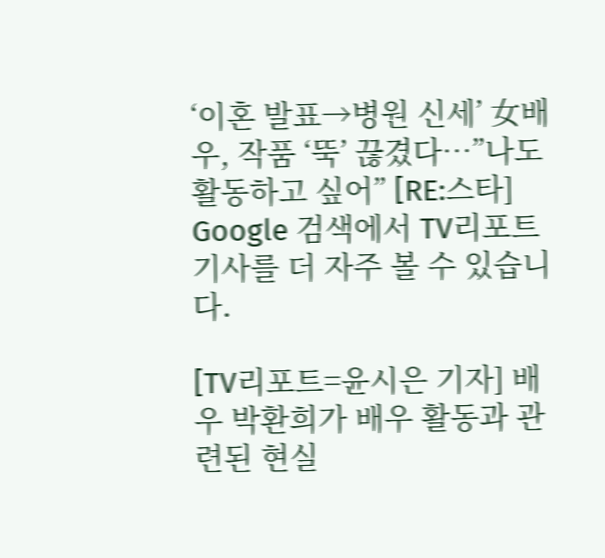‘이혼 발표→병원 신세’ 女배우, 작품 ‘뚝’ 끊겼다…”나도 활동하고 싶어” [RE:스타]
Google 검색에서 TV리포트 기사를 더 자주 볼 수 있습니다.

[TV리포트=윤시은 기자] 배우 박환희가 배우 활동과 관련된 현실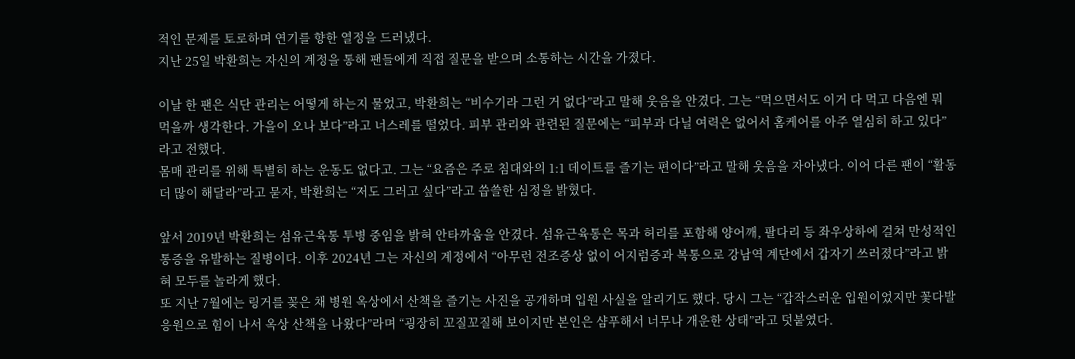적인 문제를 토로하며 연기를 향한 열정을 드러냈다.
지난 25일 박환희는 자신의 계정을 통해 팬들에게 직접 질문을 받으며 소통하는 시간을 가졌다.

이날 한 팬은 식단 관리는 어떻게 하는지 물었고, 박환희는 “비수기라 그런 거 없다”라고 말해 웃음을 안겼다. 그는 “먹으면서도 이거 다 먹고 다음엔 뭐 먹을까 생각한다. 가을이 오나 보다”라고 너스레를 떨었다. 피부 관리와 관련된 질문에는 “피부과 다닐 여력은 없어서 홈케어를 아주 열심히 하고 있다”라고 전했다.
몸매 관리를 위해 특별히 하는 운동도 없다고. 그는 “요즘은 주로 침대와의 1:1 데이트를 즐기는 편이다”라고 말해 웃음을 자아냈다. 이어 다른 팬이 “활동 더 많이 해달라”라고 묻자, 박환희는 “저도 그러고 싶다”라고 씁쓸한 심정을 밝혔다.

앞서 2019년 박환희는 섬유근육통 투병 중임을 밝혀 안타까움을 안겼다. 섬유근육통은 목과 허리를 포함해 양어깨, 팔다리 등 좌우상하에 걸쳐 만성적인 통증을 유발하는 질병이다. 이후 2024년 그는 자신의 계정에서 “아무런 전조증상 없이 어지럼증과 복통으로 강남역 계단에서 갑자기 쓰러졌다”라고 밝혀 모두를 놀라게 했다.
또 지난 7월에는 링거를 꽂은 채 병원 옥상에서 산책을 즐기는 사진을 공개하며 입원 사실을 알리기도 했다. 당시 그는 “갑작스러운 입원이었지만 꽃다발 응원으로 힘이 나서 옥상 산책을 나왔다”라며 “굉장히 꼬질꼬질해 보이지만 본인은 샴푸해서 너무나 개운한 상태”라고 덧붙였다.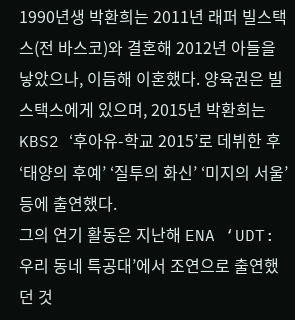1990년생 박환희는 2011년 래퍼 빌스택스(전 바스코)와 결혼해 2012년 아들을 낳았으나, 이듬해 이혼했다. 양육권은 빌스택스에게 있으며, 2015년 박환희는 KBS2 ‘후아유-학교 2015’로 데뷔한 후 ‘태양의 후예’ ‘질투의 화신’ ‘미지의 서울’ 등에 출연했다.
그의 연기 활동은 지난해 ENA ‘UDT: 우리 동네 특공대’에서 조연으로 출연했던 것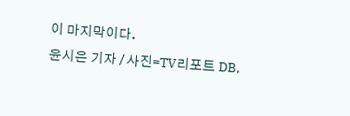이 마지막이다.
윤시은 기자 / 사진=TV리포트 DB,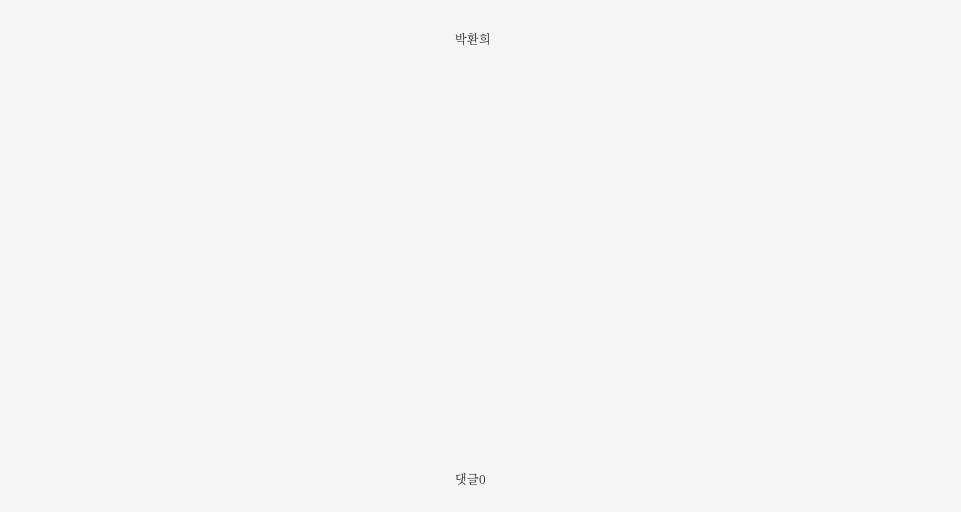박환희


















댓글0